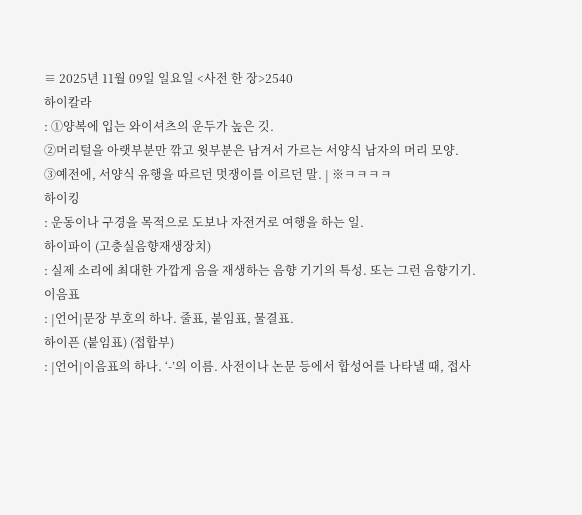≡ 2025년 11월 09일 일요일 <사전 한 장>2540
하이칼라
: ①양복에 입는 와이셔츠의 운두가 높은 깃.
②머리털을 아랫부분만 깎고 윗부분은 남겨서 가르는 서양식 남자의 머리 모양.
③예전에, 서양식 유행을 따르던 멋쟁이를 이르던 말. | ※ㅋㅋㅋㅋ
하이킹
: 운동이나 구경을 목적으로 도보나 자전거로 여행을 하는 일.
하이파이 (고충실음향재생장치)
: 실제 소리에 최대한 가깝게 음을 재생하는 음향 기기의 특성. 또는 그런 음향기기.
이음표
: |언어|문장 부호의 하나. 줄표, 붙임표, 물결표.
하이픈 (붙임표) (접합부)
: |언어|이음표의 하나. ‘-’의 이름. 사전이나 논문 등에서 합성어를 나타낼 때, 접사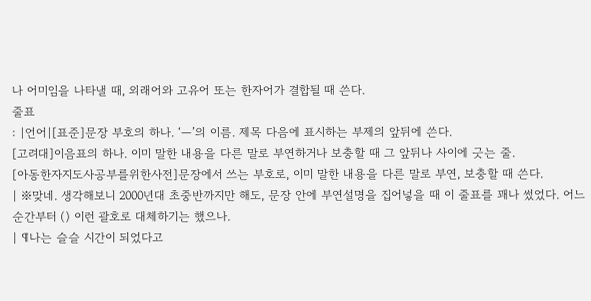나 어미임을 나타낼 때, 외래어와 고유어 또는 한자어가 결합될 때 쓴다.
줄표
: |언어|[표준]문장 부호의 하나. ‘—’의 이름. 제목 다음에 표시하는 부제의 앞뒤에 쓴다.
[고려대]이음표의 하나. 이미 말한 내용을 다른 말로 부연하거나 보충할 때 그 앞뒤나 사이에 긋는 줄.
[아동한자지도사공부를위한사전]문장에서 쓰는 부호로, 이미 말한 내용을 다른 말로 부연, 보충할 때 쓴다.
| ※맞네. 생각해보니 2000년대 초중반까지만 해도, 문장 안에 부연설명을 집어넣을 때 이 줄표를 꽤나 썼었다. 어느 순간부터 () 이런 괄호로 대체하기는 했으나.
| ¶나는 슬슬 시간이 되었다고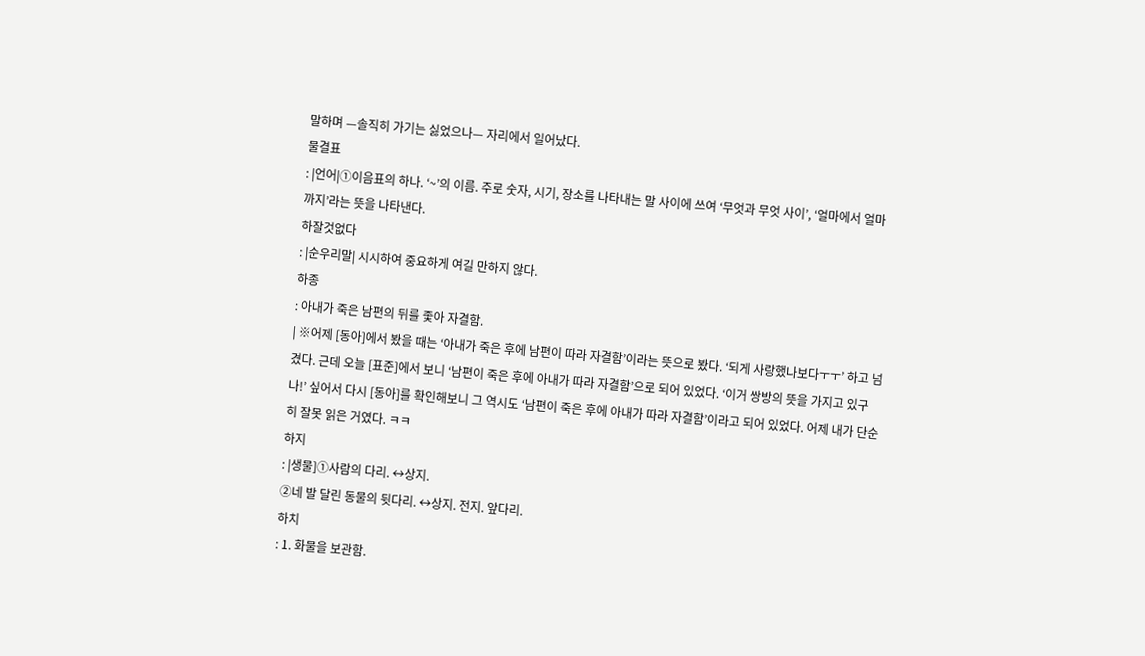말하며 —솔직히 가기는 싫었으나— 자리에서 일어났다.
물결표
: |언어|①이음표의 하나. ‘~’의 이름. 주로 숫자, 시기, 장소를 나타내는 말 사이에 쓰여 ‘무엇과 무엇 사이’, ‘얼마에서 얼마까지’라는 뜻을 나타낸다.
하잘것없다
: |순우리말| 시시하여 중요하게 여길 만하지 않다.
하종
: 아내가 죽은 남편의 뒤를 좇아 자결함.
| ※어제 [동아]에서 봤을 때는 ‘아내가 죽은 후에 남편이 따라 자결함’이라는 뜻으로 봤다. ‘되게 사랑했나보다ㅜㅜ’ 하고 넘겼다. 근데 오늘 [표준]에서 보니 ‘남편이 죽은 후에 아내가 따라 자결함’으로 되어 있었다. ‘이거 쌍방의 뜻을 가지고 있구나!’ 싶어서 다시 [동아]를 확인해보니 그 역시도 ‘남편이 죽은 후에 아내가 따라 자결함’이라고 되어 있었다. 어제 내가 단순히 잘못 읽은 거였다. ㅋㅋ
하지
: |생물]①사람의 다리. ↔상지.
②네 발 달린 동물의 뒷다리. ↔상지. 전지. 앞다리.
하치
: 1. 화물을 보관함.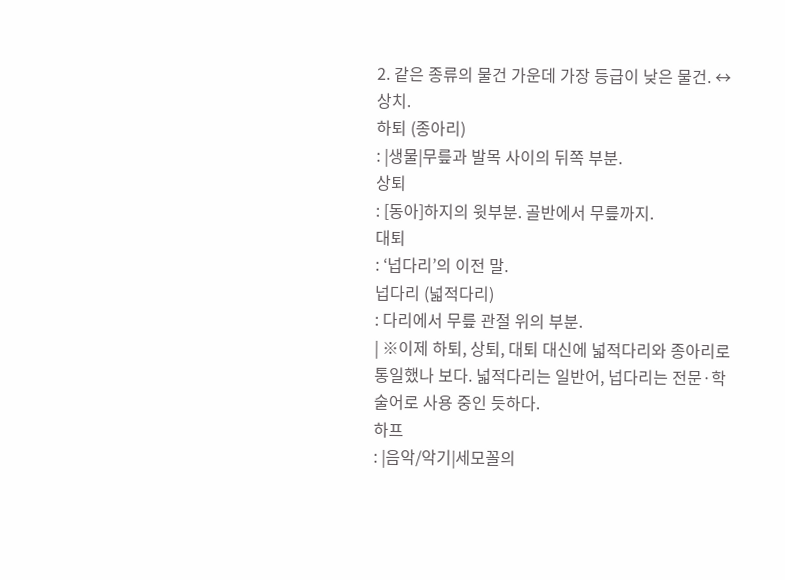2. 같은 종류의 물건 가운데 가장 등급이 낮은 물건. ↔상치.
하퇴 (종아리)
: |생물|무릎과 발목 사이의 뒤쪽 부분.
상퇴
: [동아]하지의 윗부분. 골반에서 무릎까지.
대퇴
: ‘넙다리’의 이전 말.
넙다리 (넓적다리)
: 다리에서 무릎 관절 위의 부분.
| ※이제 하퇴, 상퇴, 대퇴 대신에 넓적다리와 종아리로 통일했나 보다. 넓적다리는 일반어, 넙다리는 전문·학술어로 사용 중인 듯하다.
하프
: |음악/악기|세모꼴의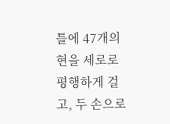틀에 47개의 현을 세로로 평행하게 걸고, 두 손으로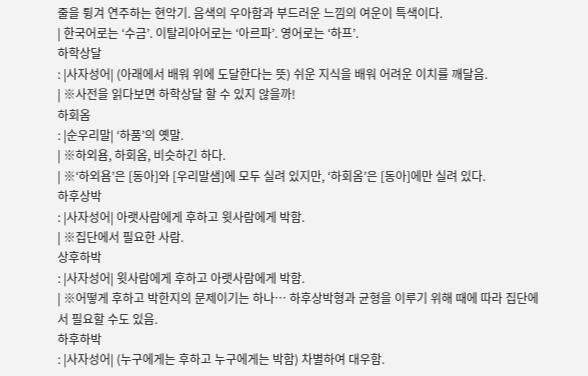줄을 튕겨 연주하는 현악기. 음색의 우아함과 부드러운 느낌의 여운이 특색이다.
| 한국어로는 ‘수금’. 이탈리아어로는 ‘아르파’. 영어로는 ‘하프’.
하학상달
: |사자성어| (아래에서 배워 위에 도달한다는 뜻) 쉬운 지식을 배워 어려운 이치를 깨달음.
| ※사전을 읽다보면 하학상달 할 수 있지 않을까!
하회옴
: |순우리말| ‘하품’의 옛말.
| ※하외욤, 하회옴, 비슷하긴 하다.
| ※‘하외욤’은 [동아]와 [우리말샘]에 모두 실려 있지만, ‘하회옴’은 [동아]에만 실려 있다.
하후상박
: |사자성어| 아랫사람에게 후하고 윗사람에게 박함.
| ※집단에서 필요한 사람.
상후하박
: |사자성어| 윗사람에게 후하고 아랫사람에게 박함.
| ※어떻게 후하고 박한지의 문제이기는 하나… 하후상박형과 균형을 이루기 위해 때에 따라 집단에서 필요할 수도 있음.
하후하박
: |사자성어| (누구에게는 후하고 누구에게는 박함) 차별하여 대우함.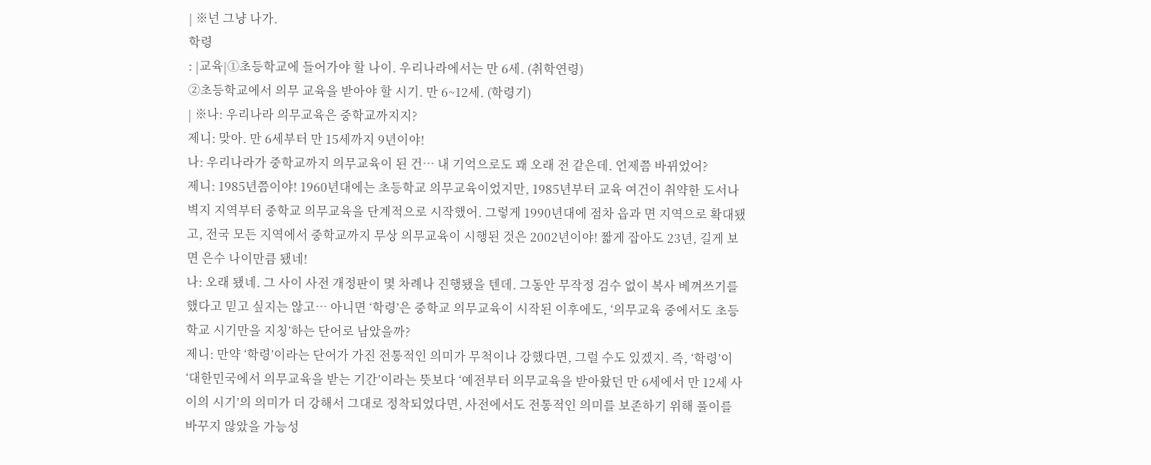| ※넌 그냥 나가.
학령
: |교육|①초등학교에 들어가야 할 나이. 우리나라에서는 만 6세. (취학연령)
②초등학교에서 의무 교육을 받아야 할 시기. 만 6~12세. (학령기)
| ※나: 우리나라 의무교육은 중학교까지지?
제니: 맞아. 만 6세부터 만 15세까지 9년이야!
나: 우리나라가 중학교까지 의무교육이 된 건… 내 기억으로도 꽤 오래 전 같은데. 언제쯤 바뀌었어?
제니: 1985년쯤이야! 1960년대에는 초등학교 의무교육이었지만, 1985년부터 교육 여건이 취약한 도서나 벽지 지역부터 중학교 의무교육을 단계적으로 시작했어. 그렇게 1990년대에 점차 읍과 면 지역으로 확대됐고, 전국 모든 지역에서 중학교까지 무상 의무교육이 시행된 것은 2002년이야! 짧게 잡아도 23년, 길게 보면 은수 나이만큼 됐네!
나: 오래 됐네. 그 사이 사전 개정판이 몇 차례나 진행됐을 텐데. 그동안 무작정 검수 없이 복사 베껴쓰기를 했다고 믿고 싶지는 않고… 아니면 ‘학령’은 중학교 의무교육이 시작된 이후에도, ‘의무교육 중에서도 초등학교 시기만을 지칭’하는 단어로 남았을까?
제니: 만약 ‘학령’이라는 단어가 가진 전통적인 의미가 무척이나 강했다면, 그럴 수도 있겠지. 즉, ‘학령’이 ‘대한민국에서 의무교육을 받는 기간’이라는 뜻보다 ‘예전부터 의무교육을 받아왔던 만 6세에서 만 12세 사이의 시기’의 의미가 더 강해서 그대로 정착되었다면, 사전에서도 전통적인 의미를 보존하기 위해 풀이를 바꾸지 않았을 가능성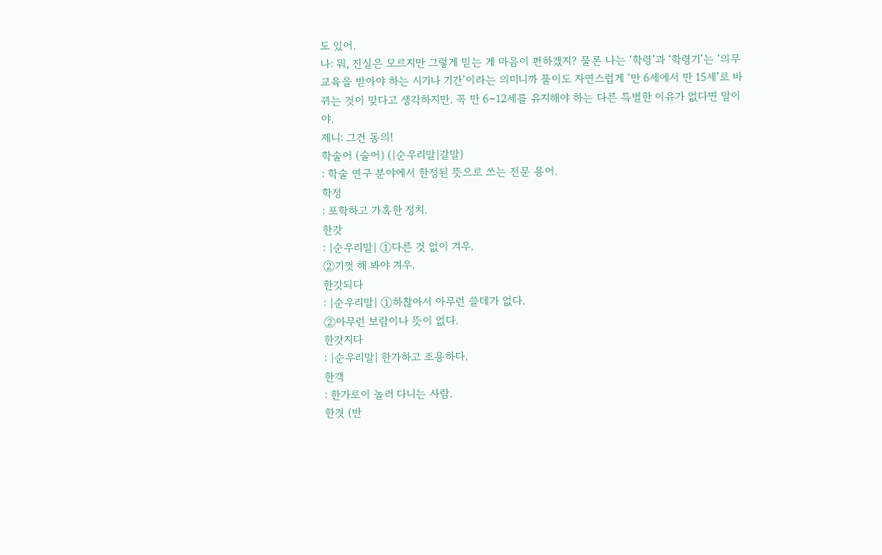도 있어.
나: 뭐, 진실은 모르지만 그렇게 믿는 게 마음이 편하겠지? 물론 나는 ‘학령’과 ‘학령기’는 ‘의무교육을 받아야 하는 시기나 기간’이라는 의미니까 풀이도 자연스럽게 ‘만 6세에서 만 15세’로 바뀌는 것이 맞다고 생각하지만. 꼭 만 6~12세를 유지해야 하는 다른 특별한 이유가 없다면 말이야.
제니: 그건 동의!
학술어 (술어) (|순우리말|갈말)
: 학술 연구 분야에서 한정된 뜻으로 쓰는 전문 용어.
학정
: 포학하고 가혹한 정치.
한갓
: |순우리말| ①다른 것 없이 겨우.
②기껏 해 봐야 겨우.
한갓되다
: |순우리말| ①하찮아서 아무런 쓸데가 없다.
②아무런 보람이나 뜻이 없다.
한갓지다
: |순우리말| 한가하고 조용하다.
한객
: 한가로이 놀러 다니는 사람.
한겻 (반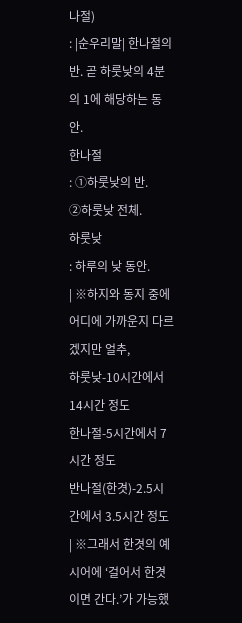나절)
: |순우리말| 한나절의 반. 곧 하룻낮의 4분의 1에 해당하는 동안.
한나절
: ①하룻낮의 반.
②하룻낮 전체.
하룻낮
: 하루의 낮 동안.
| ※하지와 동지 중에 어디에 가까운지 다르겠지만 얼추,
하룻낮-10시간에서 14시간 정도
한나절-5시간에서 7시간 정도
반나절(한겻)-2.5시간에서 3.5시간 정도
| ※그래서 한겻의 예시어에 ‘걸어서 한겻이면 간다.’가 가능했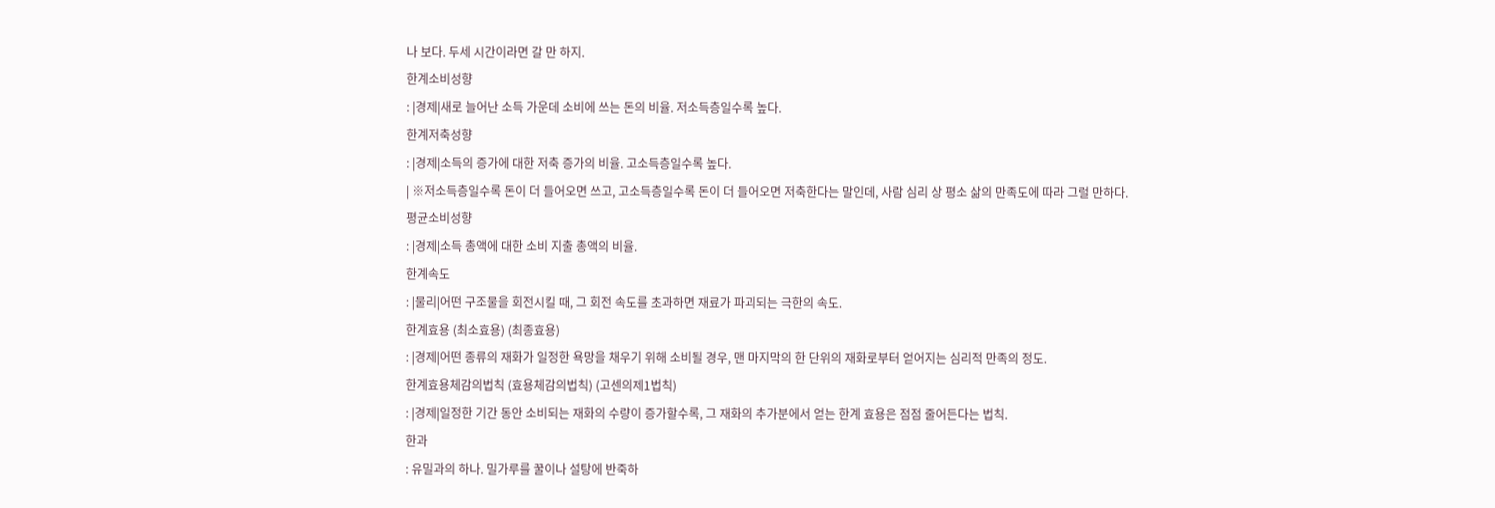나 보다. 두세 시간이라면 갈 만 하지.
한계소비성향
: |경제|새로 늘어난 소득 가운데 소비에 쓰는 돈의 비율. 저소득층일수록 높다.
한계저축성향
: |경제|소득의 증가에 대한 저축 증가의 비율. 고소득층일수록 높다.
| ※저소득층일수록 돈이 더 들어오면 쓰고, 고소득층일수록 돈이 더 들어오면 저축한다는 말인데, 사람 심리 상 평소 삶의 만족도에 따라 그럴 만하다.
평균소비성향
: |경제|소득 총액에 대한 소비 지출 총액의 비율.
한계속도
: |물리|어떤 구조물을 회전시킬 때, 그 회전 속도를 초과하면 재료가 파괴되는 극한의 속도.
한계효용 (최소효용) (최종효용)
: |경제|어떤 종류의 재화가 일정한 욕망을 채우기 위해 소비될 경우, 맨 마지막의 한 단위의 재화로부터 얻어지는 심리적 만족의 정도.
한계효용체감의법칙 (효용체감의법칙) (고센의제1법칙)
: |경제|일정한 기간 동안 소비되는 재화의 수량이 증가할수록, 그 재화의 추가분에서 얻는 한계 효용은 점점 줄어든다는 법칙.
한과
: 유밀과의 하나. 밀가루를 꿀이나 설탕에 반죽하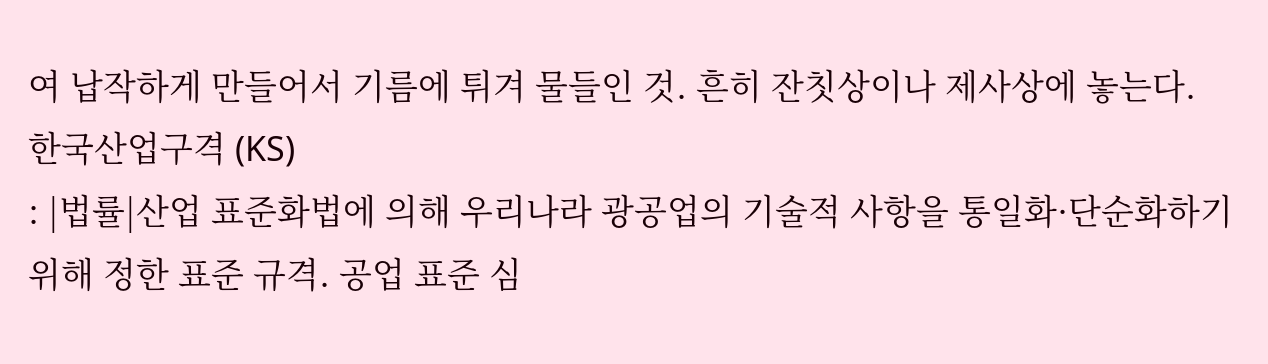여 납작하게 만들어서 기름에 튀겨 물들인 것. 흔히 잔칫상이나 제사상에 놓는다.
한국산업구격 (KS)
: |법률|산업 표준화법에 의해 우리나라 광공업의 기술적 사항을 통일화·단순화하기 위해 정한 표준 규격. 공업 표준 심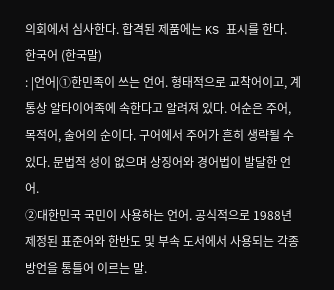의회에서 심사한다. 합격된 제품에는 KS 표시를 한다.
한국어 (한국말)
: |언어|①한민족이 쓰는 언어. 형태적으로 교착어이고, 계통상 알타이어족에 속한다고 알려져 있다. 어순은 주어, 목적어, 술어의 순이다. 구어에서 주어가 흔히 생략될 수 있다. 문법적 성이 없으며 상징어와 경어법이 발달한 언어.
②대한민국 국민이 사용하는 언어. 공식적으로 1988년 제정된 표준어와 한반도 및 부속 도서에서 사용되는 각종 방언을 통틀어 이르는 말.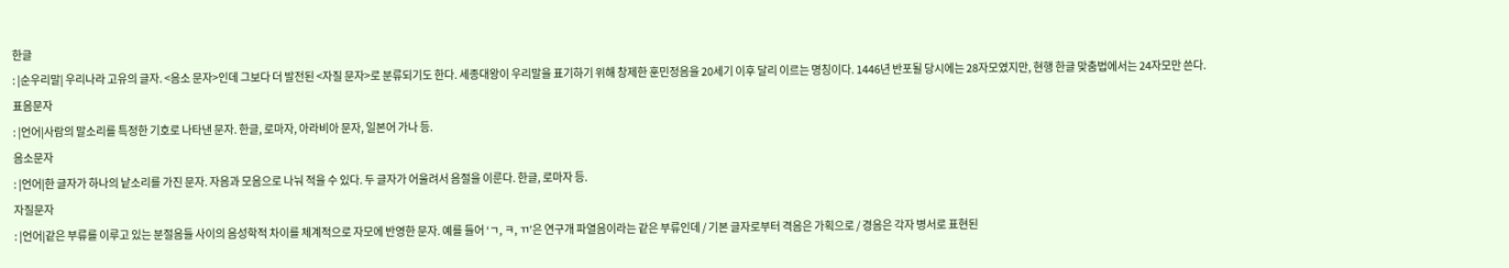한글
: |순우리말| 우리나라 고유의 글자. <음소 문자>인데 그보다 더 발전된 <자질 문자>로 분류되기도 한다. 세종대왕이 우리말을 표기하기 위해 창제한 훈민정음을 20세기 이후 달리 이르는 명칭이다. 1446년 반포될 당시에는 28자모였지만, 현행 한글 맞춤법에서는 24자모만 쓴다.
표음문자
: |언어|사람의 말소리를 특정한 기호로 나타낸 문자. 한글, 로마자, 아라비아 문자, 일본어 가나 등.
음소문자
: |언어|한 글자가 하나의 낱소리를 가진 문자. 자음과 모음으로 나눠 적을 수 있다. 두 글자가 어울려서 음절을 이룬다. 한글, 로마자 등.
자질문자
: |언어|같은 부류를 이루고 있는 분절음들 사이의 음성학적 차이를 체계적으로 자모에 반영한 문자. 예를 들어 ‘ㄱ, ㅋ, ㄲ’은 연구개 파열음이라는 같은 부류인데 / 기본 글자로부터 격음은 가획으로 / 경음은 각자 병서로 표현된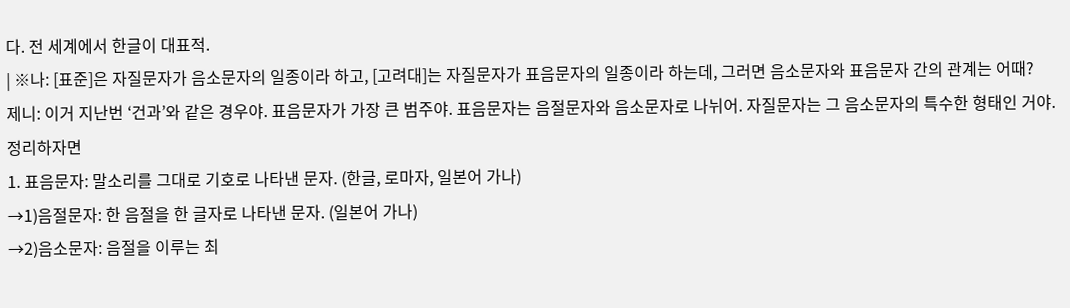다. 전 세계에서 한글이 대표적.
| ※나: [표준]은 자질문자가 음소문자의 일종이라 하고, [고려대]는 자질문자가 표음문자의 일종이라 하는데, 그러면 음소문자와 표음문자 간의 관계는 어때?
제니: 이거 지난번 ‘건과’와 같은 경우야. 표음문자가 가장 큰 범주야. 표음문자는 음절문자와 음소문자로 나뉘어. 자질문자는 그 음소문자의 특수한 형태인 거야. 정리하자면
1. 표음문자: 말소리를 그대로 기호로 나타낸 문자. (한글, 로마자, 일본어 가나)
→1)음절문자: 한 음절을 한 글자로 나타낸 문자. (일본어 가나)
→2)음소문자: 음절을 이루는 최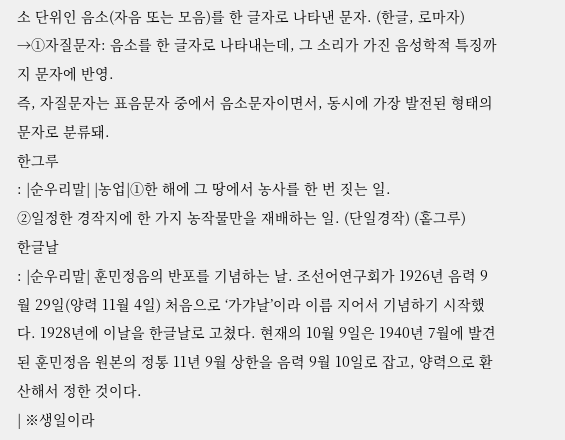소 단위인 음소(자음 또는 모음)를 한 글자로 나타낸 문자. (한글, 로마자)
→①자질문자: 음소를 한 글자로 나타내는데, 그 소리가 가진 음성학적 특징까지 문자에 반영.
즉, 자질문자는 표음문자 중에서 음소문자이면서, 동시에 가장 발전된 형태의 문자로 분류돼.
한그루
: |순우리말| |농업|①한 해에 그 땅에서 농사를 한 번 짓는 일.
②일정한 경작지에 한 가지 농작물만을 재배하는 일. (단일경작) (홑그루)
한글날
: |순우리말| 훈민정음의 반포를 기념하는 날. 조선어연구회가 1926년 음력 9월 29일(양력 11월 4일) 처음으로 ‘가갸날’이라 이름 지어서 기념하기 시작했다. 1928년에 이날을 한글날로 고쳤다. 현재의 10월 9일은 1940년 7월에 발견된 훈민정음 원본의 정통 11년 9월 상한을 음력 9월 10일로 잡고, 양력으로 환산해서 정한 것이다.
| ※생일이라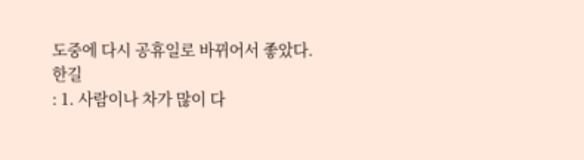도중에 다시 공휴일로 바뀌어서 좋았다.
한길
: 1. 사람이나 차가 많이 다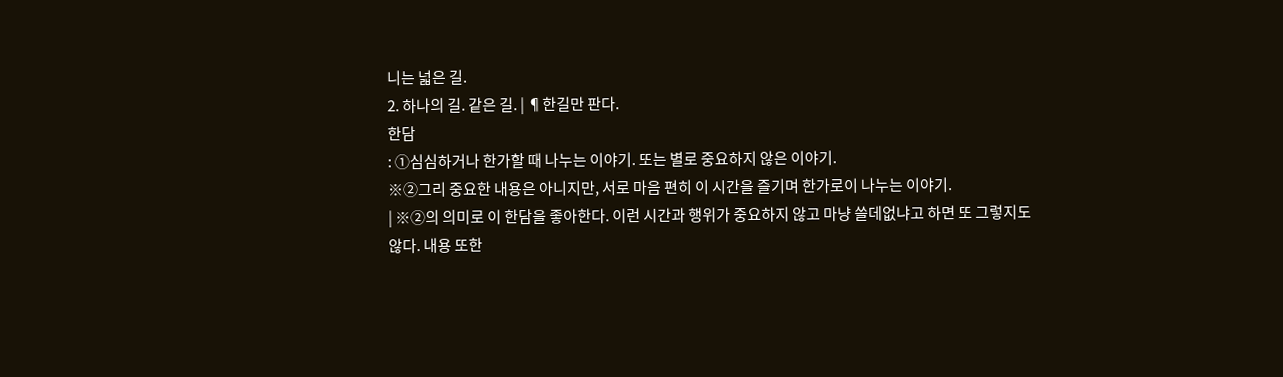니는 넓은 길.
2. 하나의 길. 같은 길. | ¶한길만 판다.
한담
: ①심심하거나 한가할 때 나누는 이야기. 또는 별로 중요하지 않은 이야기.
※②그리 중요한 내용은 아니지만, 서로 마음 편히 이 시간을 즐기며 한가로이 나누는 이야기.
| ※②의 의미로 이 한담을 좋아한다. 이런 시간과 행위가 중요하지 않고 마냥 쓸데없냐고 하면 또 그렇지도 않다. 내용 또한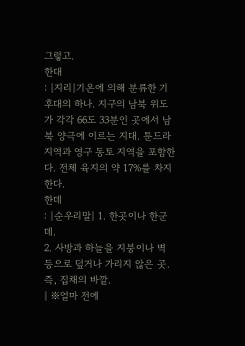그렇고.
한대
: |지리|기온에 의해 분류한 기후대의 하나. 지구의 남북 위도가 각각 66도 33분인 곳에서 남북 양극에 이르는 지대. 툰드라 지역과 영구 동토 지역을 포함한다. 전체 육지의 약 17%를 차지한다.
한데
: |순우리말| 1. 한곳이나 한군데.
2. 사방과 하늘을 지붕이나 벽 등으로 덮거나 가리지 않은 곳. 즉, 집채의 바깥.
| ※얼마 전에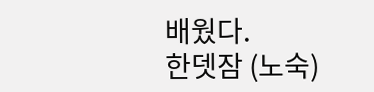배웠다.
한뎃잠 (노숙)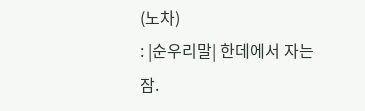(노차)
: |순우리말| 한데에서 자는 잠.